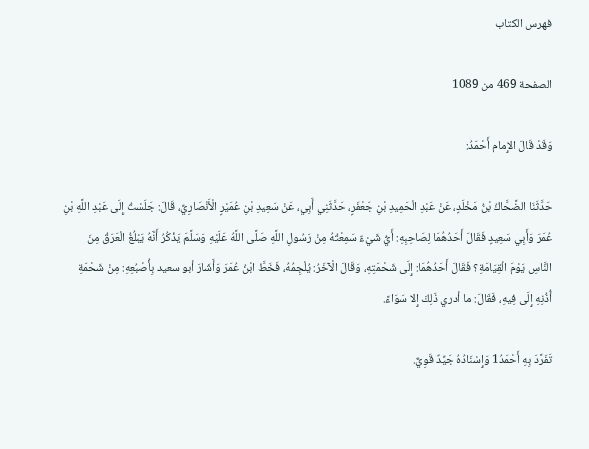فهرس الكتاب

الصفحة 469 من 1089

وَقَدْ قَالَ الإِمام أَحْمَدُ:

حَدَّثَنَا الضَّحَّاكُ بْنُ مَخْلَدٍ، عَنْ عَبْدِ الْحَمِيدِ بْنِ جَعْفَرٍ، حَدَّثَنِي أَبِي، عَنْ سَعِيدِ بْنِ عُمَيْرٍ الْأَنْصَارِيِّ، قَالَ: جَلَسْتُ إِلَى عَبْدِ اللَّهِ بْنِ عُمَرَ وَأَبِي سَعِيدٍ فَقَالَ أَحَدُهُمَا لِصَاحِبِهِ: أَيُّ شَيْءٌ سَمِعْتُهُ مِنْ رَسُولِ اللَّهِ صَلَّى اللَّهُ عَلَيْهِ وَسَلَّمَ يَذْكُرُ أَنَّهُ يَبْلُغُ الْعَرَقُ مِنَ النَّاسِ يَوْمَ الْقِيَامَةِ؟ فَقَالَ أَحَدُهُمَا: إِلَى شَحْمَتِهِ، وَقَالَ الْآخَرُ: يُلْجِمُهُ، فَخَطَّ ابْنُ عُمَرَ وَأَشَارَ أبو سعيد بِأُصْبُعِهِ: مِنْ شَحْمَةِ أُذُنِهِ إِلَى فِيهِ، فَقَالَ: ما أدري ذَلِكَ إِلا سَوَاءً.

تَفَرَّدَ بِهِ أَحْمَدُ1 وَإِسْنَادُهُ جَيِّدٌ قَوِيٌّ.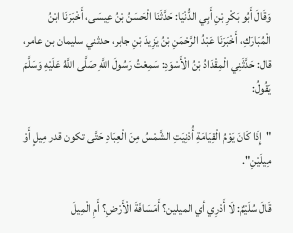وَقَالَ أَبُو بَكْرِ بْنِ أَبِي الدُّنْيَا: حَدَّثَنَا الْحَسَنُ بْنُ عِيسَى، أَخْبَرَنَا ابْنُ الْمُبَارَكِ، أَخْبَرَنَا عَبْدُ الرَّحْمَنِ بْنُ يَزِيدَ بْنِ جابر، حدثني سليمان بن عامر، قال: حَدَّثَنِي الْمِقْدَادُ بْنُ الْأَسْوَدِ: سَمِعْتُ رَسُولَ اللَّهِ صَلَّى اللَّهُ عَلَيْهِ وَسَلَّمَ يَقُولُ:

"إِذَا كَانَ يَوْمُ الْقِيَامَةِ أُدْنِيَتِ الشَّمْسُ مِنَ الْعِبَادِ حَتَّى تكون قدر مِيلٍ أَوْ مِيلَيْنِ".

قَالَ سُلَيْمٌ: لَا أَدْرِي أي الميلين؟ أَمَسَافَةَ الْأَرْضِ؟ أَمِ الْمِيلَ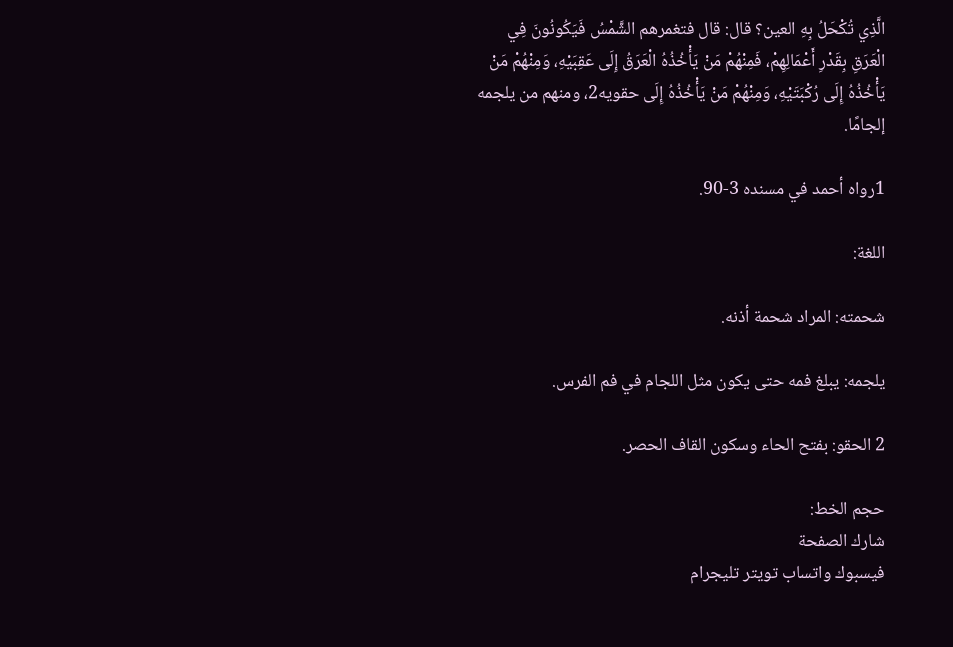الَّذِي تُكْحَلُ بِهِ العين؟ قال: قال فتغمرهم الشَّمْسُ فَيَكُونُونَ فِي الْعَرَقِ بِقَدْرِ أَعْمَالِهِمْ، فَمِنْهُمْ مَنْ يَأْخُذُهُ الْعَرَقُ إِلَى عَقِبَيْهِ، وَمِنْهُمْ مَنْ يَأْخُذُهُ إِلَى رُكْبَتَيْهِ، وَمِنْهُمْ مَنْ يَأْخُذُهُ إِلَى حقويه2، ومنهم من يلجمه إلجامًا.

1رواه أحمد في مسنده 3-90.

اللغة:

شحمته: المراد شحمة أذنه.

يلجمه: يبلغ فمه حتى يكون مثل اللجام في فم الفرس.

2 الحقو: بفتح الحاء وسكون القاف الحصر.

حجم الخط:
شارك الصفحة
فيسبوك واتساب تويتر تليجرام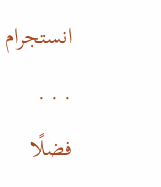انستجرام
. . .
فضلًا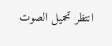انتظر تحميل الصوت